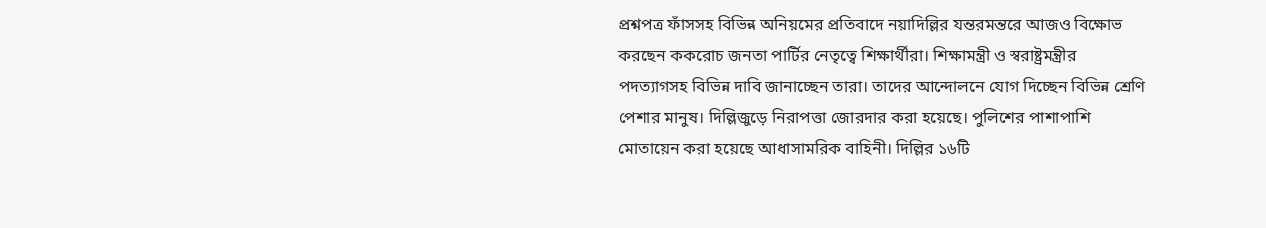প্রশ্নপত্র ফাঁসসহ বিভিন্ন অনিয়মের প্রতিবাদে নয়াদিল্লির যন্তরমন্তরে আজও বিক্ষোভ করছেন ককরোচ জনতা পার্টির নেতৃত্বে শিক্ষার্থীরা। শিক্ষামন্ত্রী ও স্বরাষ্ট্রমন্ত্রীর পদত্যাগসহ বিভিন্ন দাবি জানাচ্ছেন তারা। তাদের আন্দোলনে যোগ দিচ্ছেন বিভিন্ন শ্রেণি পেশার মানুষ। দিল্লিজুড়ে নিরাপত্তা জোরদার করা হয়েছে। পুলিশের পাশাপাশি মোতায়েন করা হয়েছে আধাসামরিক বাহিনী। দিল্লির ১৬টি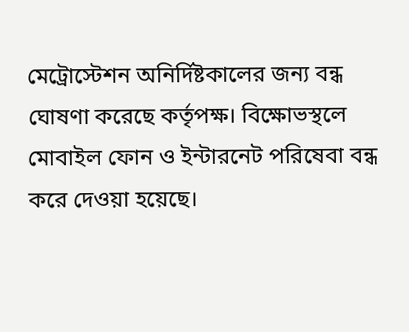মেট্রোস্টেশন অনির্দিষ্টকালের জন্য বন্ধ ঘোষণা করেছে কর্তৃপক্ষ। বিক্ষোভস্থলে মোবাইল ফোন ও ইন্টারনেট পরিষেবা বন্ধ করে দেওয়া হয়েছে।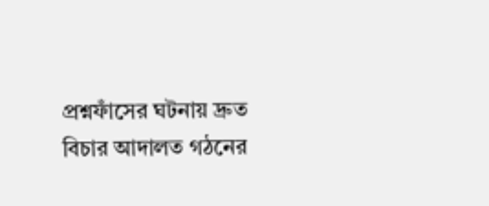প্রশ্নফাঁসের ঘটনায় দ্রুত বিচার আদালত গঠনের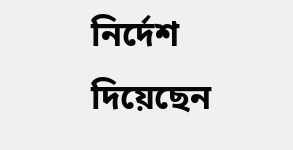নির্দেশ দিয়েছেন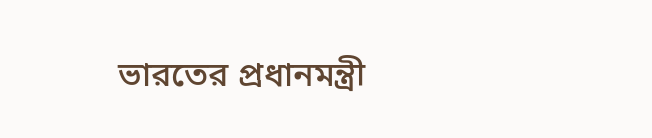ভারতের প্রধানমন্ত্রী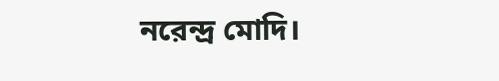নরেন্দ্র মোদি।